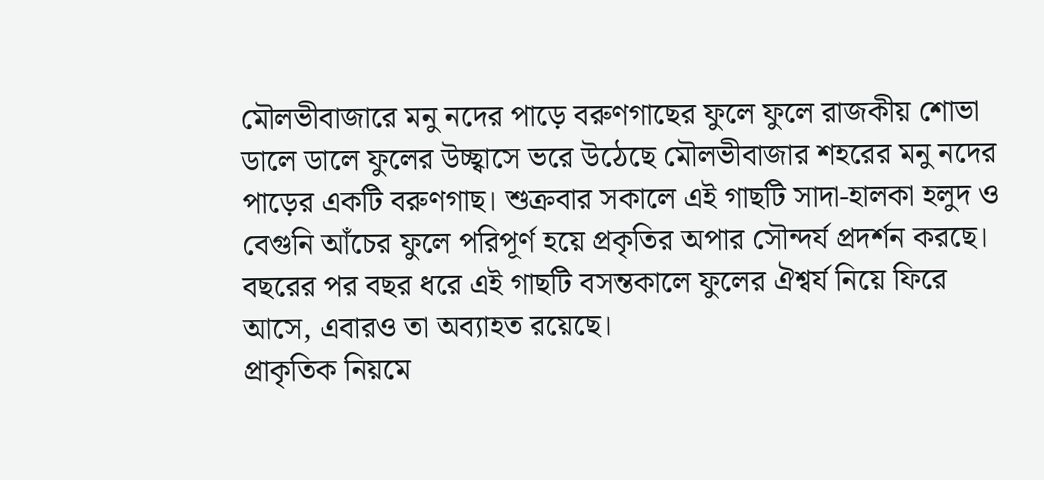মৌলভীবাজারে মনু নদের পাড়ে বরুণগাছের ফুলে ফুলে রাজকীয় শোভা
ডালে ডালে ফুলের উচ্ছ্বাসে ভরে উঠেছে মৌলভীবাজার শহরের মনু নদের পাড়ের একটি বরুণগাছ। শুক্রবার সকালে এই গাছটি সাদা-হালকা হলুদ ও বেগুনি আঁচের ফুলে পরিপূর্ণ হয়ে প্রকৃতির অপার সৌন্দর্য প্রদর্শন করছে। বছরের পর বছর ধরে এই গাছটি বসন্তকালে ফুলের ঐশ্বর্য নিয়ে ফিরে আসে, এবারও তা অব্যাহত রয়েছে।
প্রাকৃতিক নিয়মে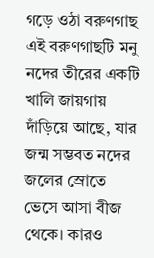গড়ে ওঠা বরুণগাছ
এই বরুণগাছটি মনু নদের তীরের একটি খালি জায়গায় দাঁড়িয়ে আছে, যার জন্ম সম্ভবত নদের জলের স্রোতে ভেসে আসা বীজ থেকে। কারও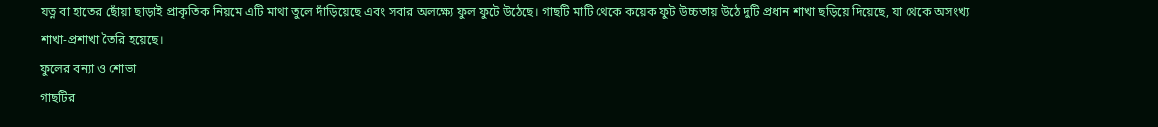যত্ন বা হাতের ছোঁয়া ছাড়াই প্রাকৃতিক নিয়মে এটি মাথা তুলে দাঁড়িয়েছে এবং সবার অলক্ষ্যে ফুল ফুটে উঠেছে। গাছটি মাটি থেকে কয়েক ফুট উচ্চতায় উঠে দুটি প্রধান শাখা ছড়িয়ে দিয়েছে, যা থেকে অসংখ্য শাখা-প্রশাখা তৈরি হয়েছে।
ফুলের বন্যা ও শোভা
গাছটির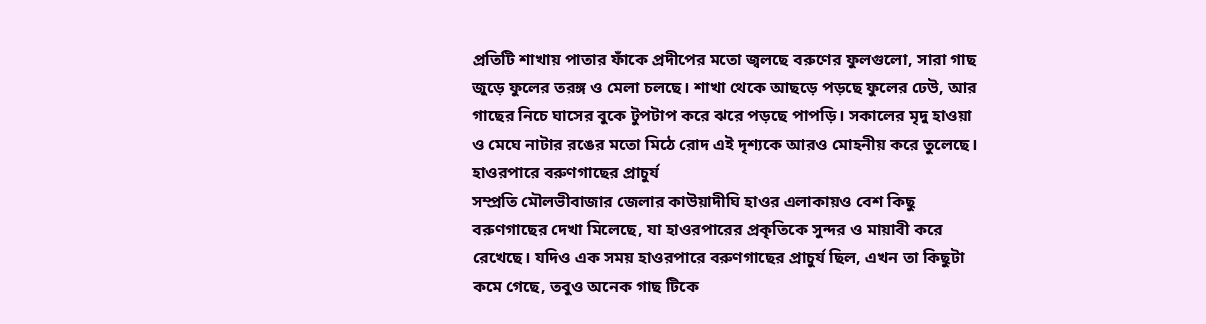প্রতিটি শাখায় পাতার ফাঁকে প্রদীপের মতো জ্বলছে বরুণের ফুলগুলো, সারা গাছ জুড়ে ফুলের তরঙ্গ ও মেলা চলছে। শাখা থেকে আছড়ে পড়ছে ফুলের ঢেউ, আর গাছের নিচে ঘাসের বুকে টুপটাপ করে ঝরে পড়ছে পাপড়ি। সকালের মৃদু হাওয়া ও মেঘে নাটার রঙের মতো মিঠে রোদ এই দৃশ্যকে আরও মোহনীয় করে তুলেছে।
হাওরপারে বরুণগাছের প্রাচুর্য
সম্প্রতি মৌলভীবাজার জেলার কাউয়াদীঘি হাওর এলাকায়ও বেশ কিছু বরুণগাছের দেখা মিলেছে, যা হাওরপারের প্রকৃতিকে সুন্দর ও মায়াবী করে রেখেছে। যদিও এক সময় হাওরপারে বরুণগাছের প্রাচুর্য ছিল, এখন তা কিছুটা কমে গেছে, তবুও অনেক গাছ টিকে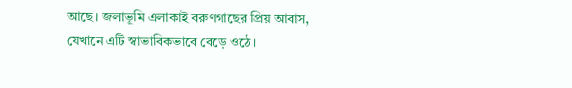আছে। জলাভূমি এলাকাই বরুণগাছের প্রিয় আবাস, যেখানে এটি স্বাভাবিকভাবে বেড়ে ওঠে।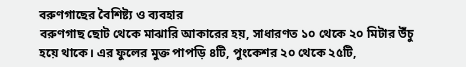বরুণগাছের বৈশিষ্ট্য ও ব্যবহার
বরুণগাছ ছোট থেকে মাঝারি আকারের হয়, সাধারণত ১০ থেকে ২০ মিটার উঁচু হয়ে থাকে। এর ফুলের মুক্ত পাপড়ি ৪টি, পুংকেশর ২০ থেকে ২৫টি,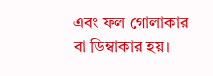এবং ফল গোলাকার বা ডিম্বাকার হয়।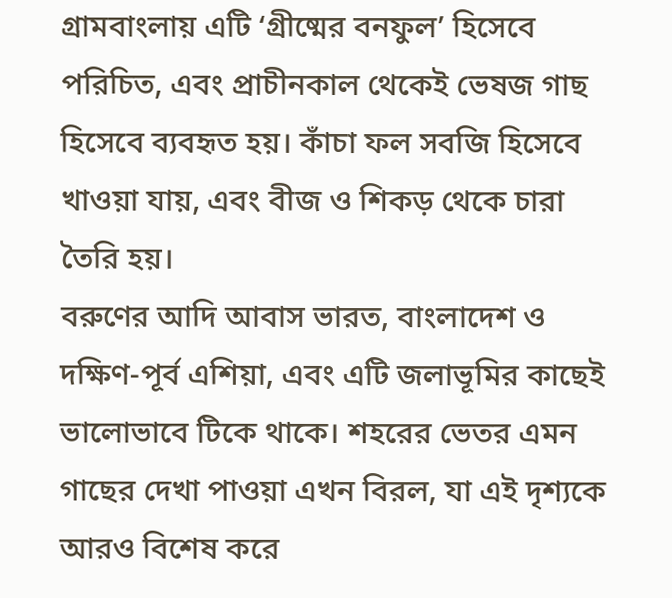গ্রামবাংলায় এটি ‘গ্রীষ্মের বনফুল’ হিসেবে পরিচিত, এবং প্রাচীনকাল থেকেই ভেষজ গাছ হিসেবে ব্যবহৃত হয়। কাঁচা ফল সবজি হিসেবে খাওয়া যায়, এবং বীজ ও শিকড় থেকে চারা তৈরি হয়।
বরুণের আদি আবাস ভারত, বাংলাদেশ ও দক্ষিণ-পূর্ব এশিয়া, এবং এটি জলাভূমির কাছেই ভালোভাবে টিকে থাকে। শহরের ভেতর এমন গাছের দেখা পাওয়া এখন বিরল, যা এই দৃশ্যকে আরও বিশেষ করে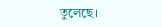তুলেছে।